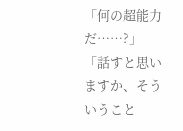「何の超能力だ……?」
「話すと思いますか、そういうこと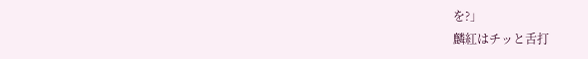を?」
麟紅はチッと舌打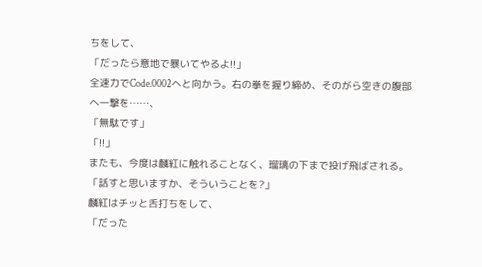ちをして、
「だったら意地で暴いてやるよ!!」
全速力でCode.0002へと向かう。右の拳を握り締め、そのがら空きの腹部へ一撃を……、
「無駄です」
「!!」
またも、今度は麟紅に触れることなく、瑠璃の下まで投げ飛ばされる。
「話すと思いますか、そういうことを?」
麟紅はチッと舌打ちをして、
「だった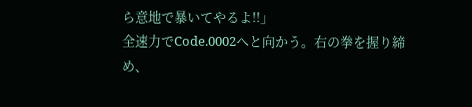ら意地で暴いてやるよ!!」
全速力でCode.0002へと向かう。右の拳を握り締め、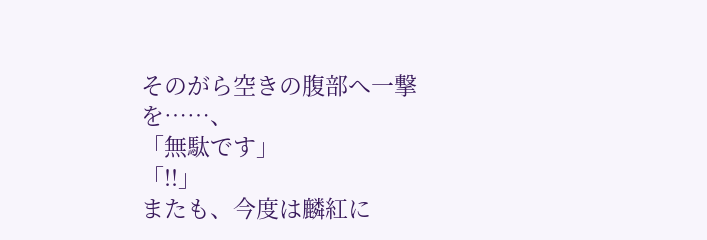そのがら空きの腹部へ一撃を……、
「無駄です」
「!!」
またも、今度は麟紅に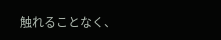触れることなく、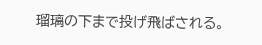瑠璃の下まで投げ飛ばされる。